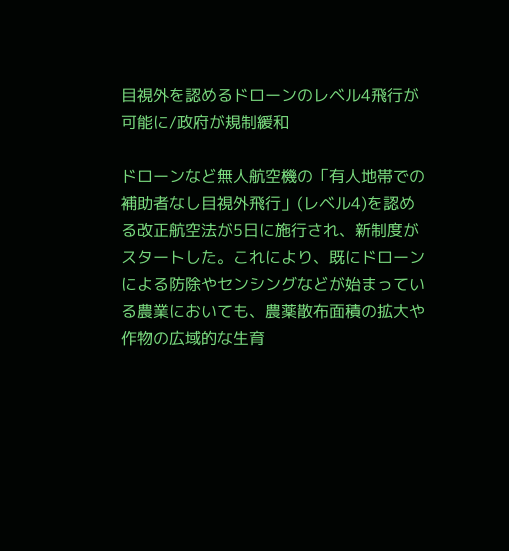目視外を認めるドローンのレベル4飛行が可能に/政府が規制緩和

ドローンなど無人航空機の「有人地帯での補助者なし目視外飛行」(レベル4)を認める改正航空法が5日に施行され、新制度がスタートした。これにより、既にドローンによる防除やセンシングなどが始まっている農業においても、農薬散布面積の拡大や作物の広域的な生育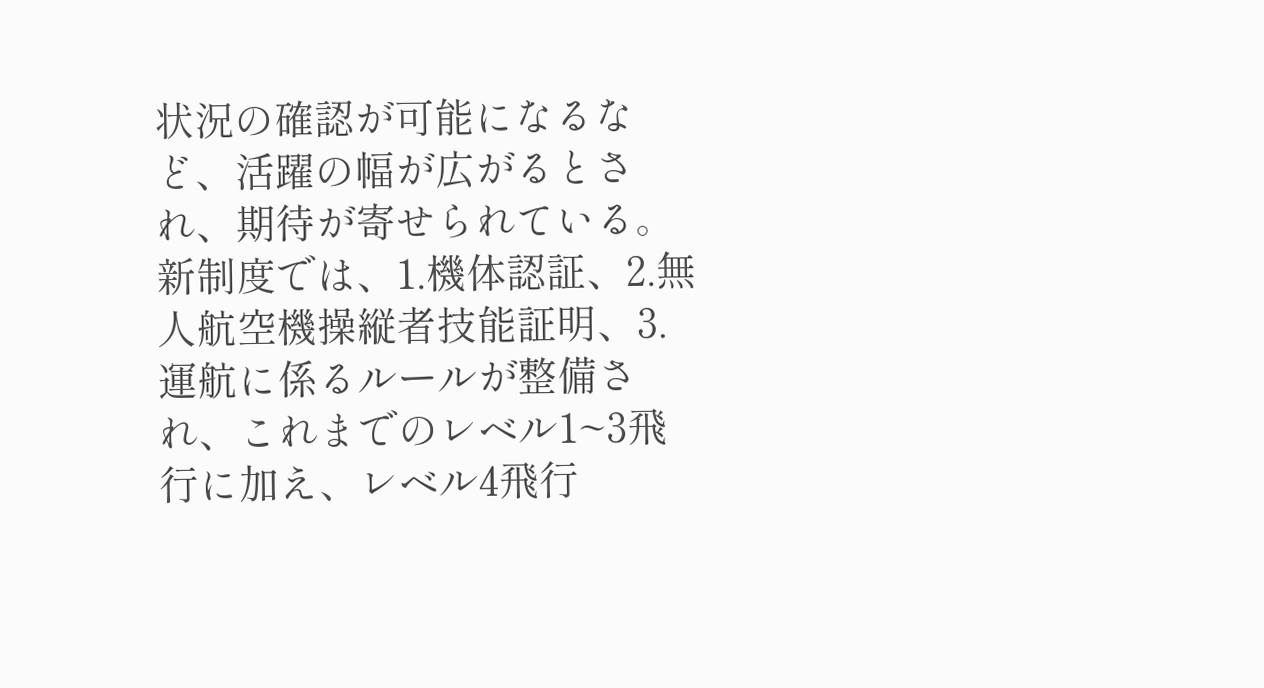状況の確認が可能になるなど、活躍の幅が広がるとされ、期待が寄せられている。新制度では、1.機体認証、2.無人航空機操縦者技能証明、3.運航に係るルールが整備され、これまでのレベル1~3飛行に加え、レベル4飛行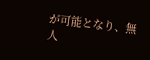が可能となり、無人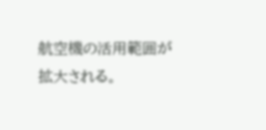航空機の活用範囲が拡大される。